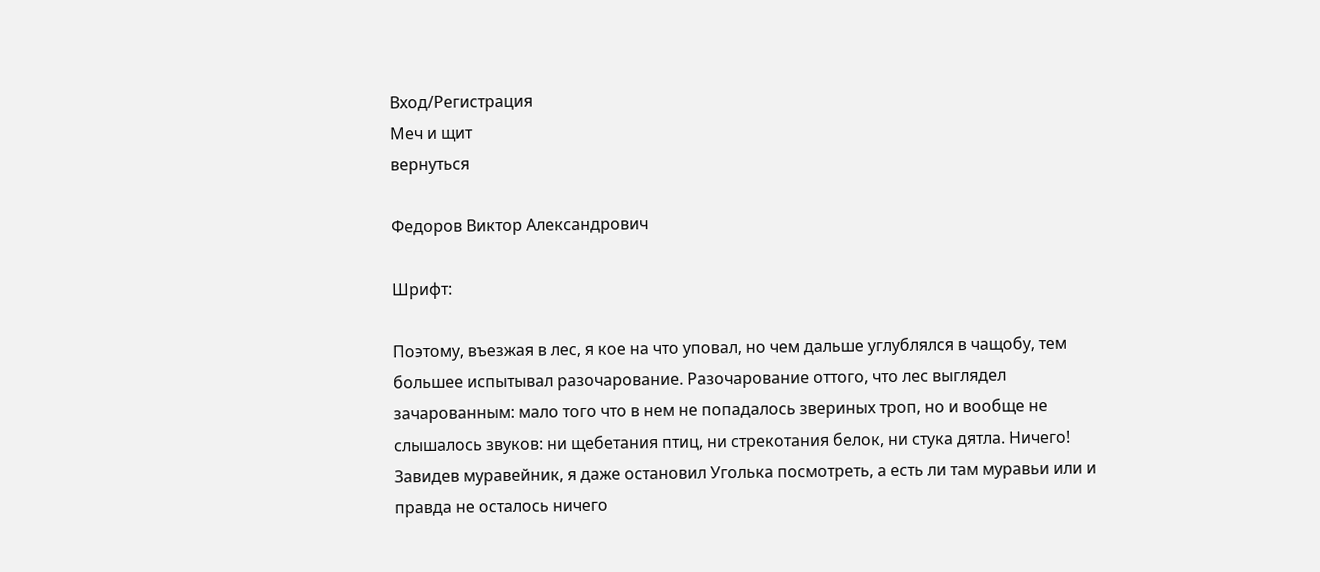Вход/Регистрация
Меч и щит
вернуться

Федоров Виктор Александрович

Шрифт:

Поэтому, въезжая в лес, я кое на что уповал, но чем дальше углублялся в чащобу, тем большее испытывал разочарование. Разочарование оттого, что лес выглядел зачарованным: мало того что в нем не попадалось звериных троп, но и вообще не слышалось звуков: ни щебетания птиц, ни стрекотания белок, ни стука дятла. Ничего! Завидев муравейник, я даже остановил Уголька посмотреть, а есть ли там муравьи или и правда не осталось ничего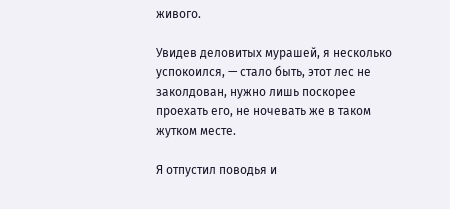живого.

Увидев деловитых мурашей, я несколько успокоился, — стало быть, этот лес не заколдован, нужно лишь поскорее проехать его, не ночевать же в таком жутком месте.

Я отпустил поводья и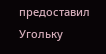предоставил Угольку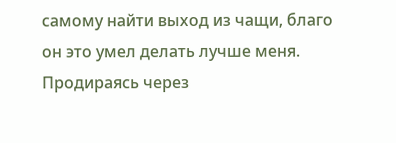самому найти выход из чащи, благо он это умел делать лучше меня. Продираясь через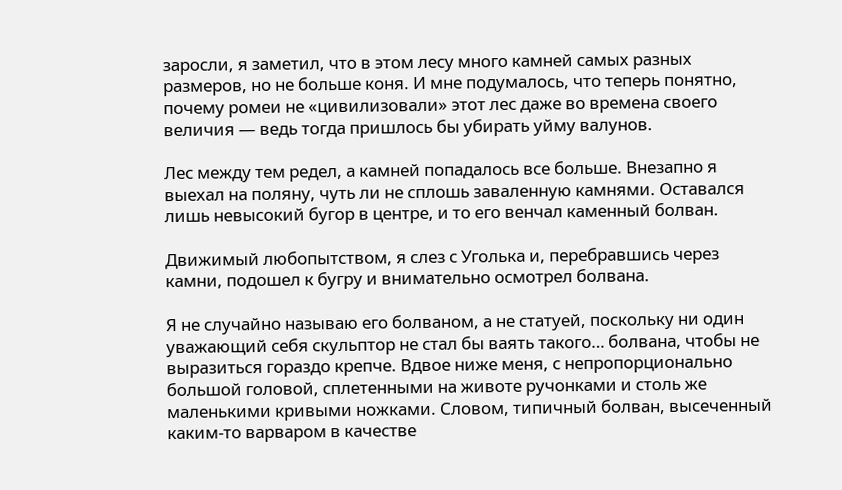заросли, я заметил, что в этом лесу много камней самых разных размеров, но не больше коня. И мне подумалось, что теперь понятно, почему ромеи не «цивилизовали» этот лес даже во времена своего величия — ведь тогда пришлось бы убирать уйму валунов.

Лес между тем редел, а камней попадалось все больше. Внезапно я выехал на поляну, чуть ли не сплошь заваленную камнями. Оставался лишь невысокий бугор в центре, и то его венчал каменный болван.

Движимый любопытством, я слез с Уголька и, перебравшись через камни, подошел к бугру и внимательно осмотрел болвана.

Я не случайно называю его болваном, а не статуей, поскольку ни один уважающий себя скульптор не стал бы ваять такого… болвана, чтобы не выразиться гораздо крепче. Вдвое ниже меня, с непропорционально большой головой, сплетенными на животе ручонками и столь же маленькими кривыми ножками. Словом, типичный болван, высеченный каким-то варваром в качестве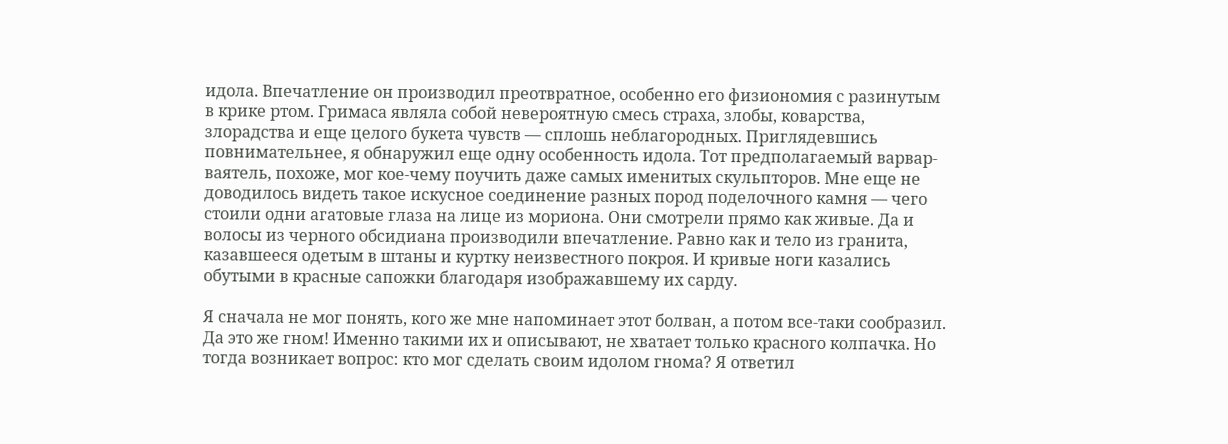идола. Впечатление он производил преотвратное, особенно его физиономия с разинутым в крике ртом. Гримаса являла собой невероятную смесь страха, злобы, коварства, злорадства и еще целого букета чувств — сплошь неблагородных. Приглядевшись повнимательнее, я обнаружил еще одну особенность идола. Тот предполагаемый варвар-ваятель, похоже, мог кое-чему поучить даже самых именитых скульпторов. Мне еще не доводилось видеть такое искусное соединение разных пород поделочного камня — чего стоили одни агатовые глаза на лице из мориона. Они смотрели прямо как живые. Да и волосы из черного обсидиана производили впечатление. Равно как и тело из гранита, казавшееся одетым в штаны и куртку неизвестного покроя. И кривые ноги казались обутыми в красные сапожки благодаря изображавшему их сарду.

Я сначала не мог понять, кого же мне напоминает этот болван, а потом все-таки сообразил. Да это же гном! Именно такими их и описывают, не хватает только красного колпачка. Но тогда возникает вопрос: кто мог сделать своим идолом гнома? Я ответил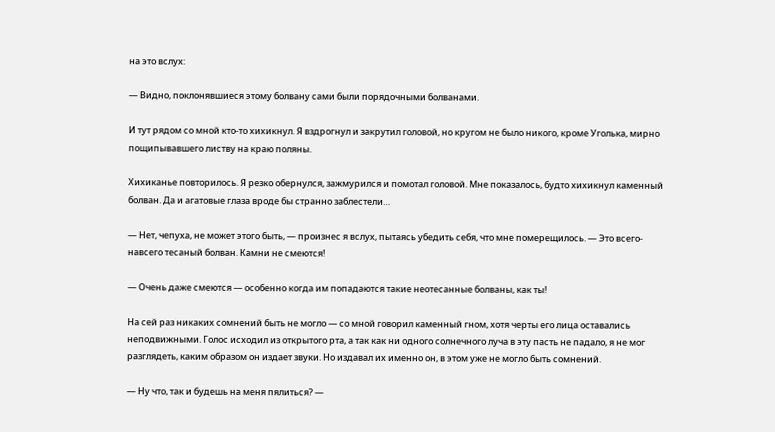на это вслух:

— Видно, поклонявшиеся этому болвану сами были порядочными болванами.

И тут рядом со мной кто-то хихикнул. Я вздрогнул и закрутил головой, но кругом не было никого, кроме Уголька, мирно пощипывавшего листву на краю поляны.

Хихиканье повторилось. Я резко обернулся, зажмурился и помотал головой. Мне показалось, будто хихикнул каменный болван. Да и агатовые глаза вроде бы странно заблестели…

— Нет, чепуха, не может этого быть, — произнес я вслух, пытаясь убедить себя, что мне померещилось. — Это всего-навсего тесаный болван. Камни не смеются!

— Очень даже смеются — особенно когда им попадаются такие неотесанные болваны, как ты!

На сей раз никаких сомнений быть не могло — со мной говорил каменный гном, хотя черты его лица оставались неподвижными. Голос исходил из открытого рта, а так как ни одного солнечного луча в эту пасть не падало, я не мог разглядеть, каким образом он издает звуки. Но издавал их именно он, в этом уже не могло быть сомнений.

— Ну что, так и будешь на меня пялиться? —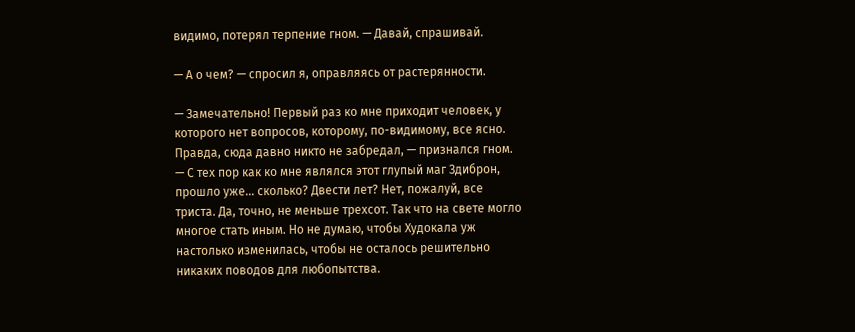видимо, потерял терпение гном. — Давай, спрашивай.

— А о чем? — спросил я, оправляясь от растерянности.

— Замечательно! Первый раз ко мне приходит человек, у которого нет вопросов, которому, по-видимому, все ясно. Правда, сюда давно никто не забредал, — признался гном. — С тех пор как ко мне являлся этот глупый маг Здиброн, прошло уже… сколько? Двести лет? Нет, пожалуй, все триста. Да, точно, не меньше трехсот. Так что на свете могло многое стать иным. Но не думаю, чтобы Худокала уж настолько изменилась, чтобы не осталось решительно никаких поводов для любопытства.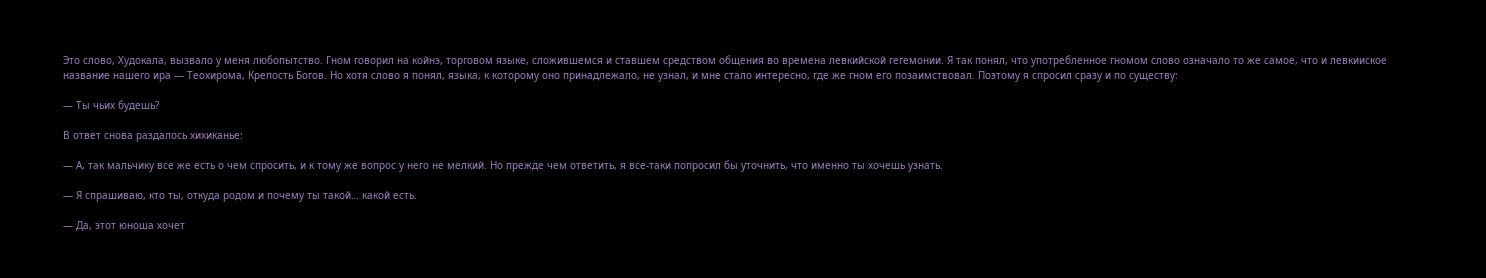Это слово, Худокала, вызвало у меня любопытство. Гном говорил на койнэ, торговом языке, сложившемся и ставшем средством общения во времена левкийской гегемонии. Я так понял, что употребленное гномом слово означало то же самое, что и левкииское название нашего ира — Теохирома, Крепость Богов. Но хотя слово я понял, языка, к которому оно принадлежало, не узнал, и мне стало интересно, где же гном его позаимствовал. Поэтому я спросил сразу и по существу:

— Ты чьих будешь?

В ответ снова раздалось хихиканье:

— А, так мальчику все же есть о чем спросить, и к тому же вопрос у него не мелкий. Но прежде чем ответить, я все-таки попросил бы уточнить, что именно ты хочешь узнать.

— Я спрашиваю, кто ты, откуда родом и почему ты такой… какой есть.

— Да, этот юноша хочет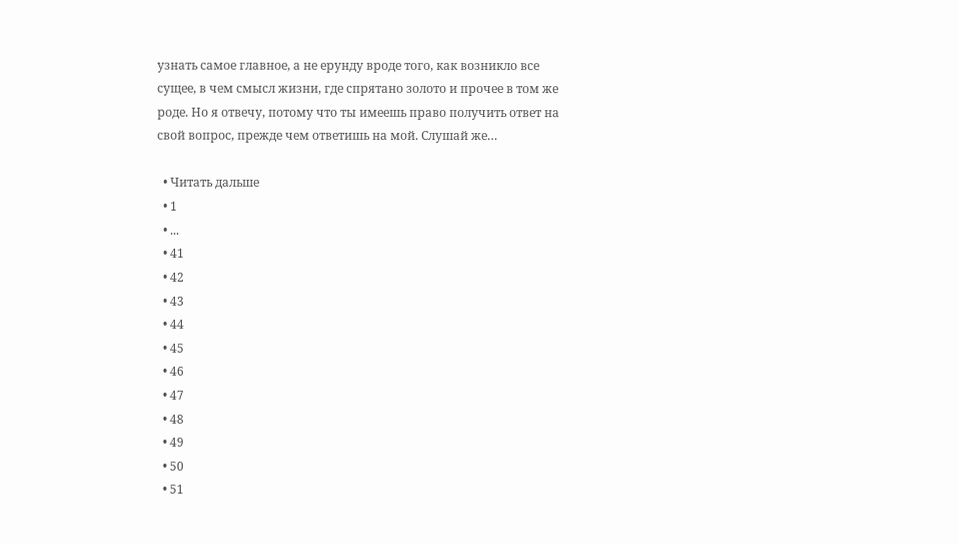узнать самое главное, а не ерунду вроде того, как возникло все сущее, в чем смысл жизни, где спрятано золото и прочее в том же роде. Но я отвечу, потому что ты имеешь право получить ответ на свой вопрос, прежде чем ответишь на мой. Слушай же…

  • Читать дальше
  • 1
  • ...
  • 41
  • 42
  • 43
  • 44
  • 45
  • 46
  • 47
  • 48
  • 49
  • 50
  • 51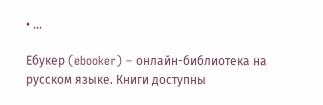• ...

Ебукер (ebooker) – онлайн-библиотека на русском языке. Книги доступны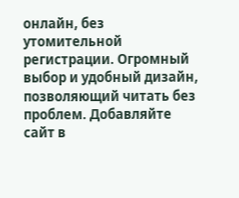онлайн, без утомительной регистрации. Огромный выбор и удобный дизайн, позволяющий читать без проблем. Добавляйте сайт в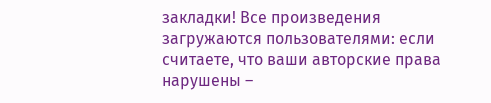закладки! Все произведения загружаются пользователями: если считаете, что ваши авторские права нарушены –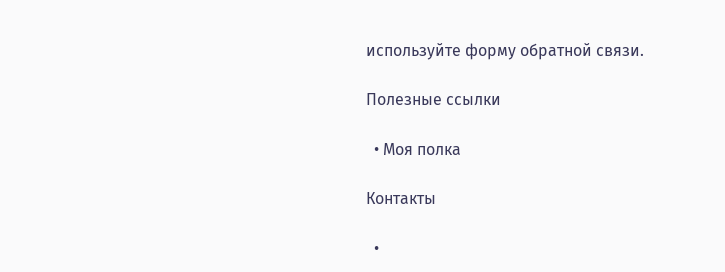используйте форму обратной связи.

Полезные ссылки

  • Моя полка

Контакты

  •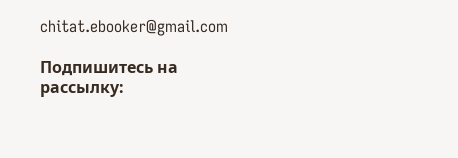chitat.ebooker@gmail.com

Подпишитесь на рассылку: